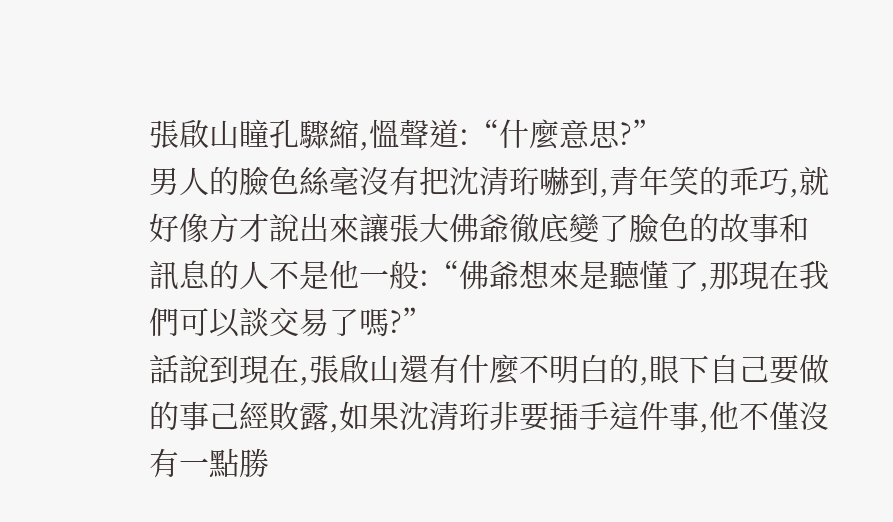張啟山瞳孔驟縮,慍聲道:“什麼意思?”
男人的臉色絲毫沒有把沈清珩嚇到,青年笑的乖巧,就好像方才說出來讓張大佛爺徹底變了臉色的故事和訊息的人不是他一般:“佛爺想來是聽懂了,那現在我們可以談交易了嗎?”
話說到現在,張啟山還有什麼不明白的,眼下自己要做的事己經敗露,如果沈清珩非要插手這件事,他不僅沒有一點勝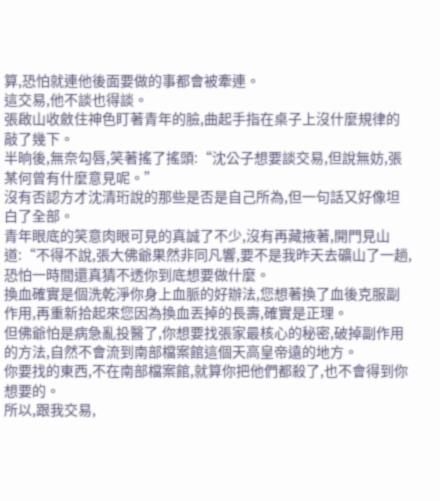算,恐怕就連他後面要做的事都會被牽連。
這交易,他不談也得談。
張啟山收斂住神色盯著青年的臉,曲起手指在桌子上沒什麼規律的敲了幾下。
半晌後,無奈勾唇,笑著搖了搖頭:“沈公子想要談交易,但說無妨,張某何曾有什麼意見呢。”
沒有否認方才沈清珩說的那些是否是自己所為,但一句話又好像坦白了全部。
青年眼底的笑意肉眼可見的真誠了不少,沒有再藏掖著,開門見山道:“不得不說,張大佛爺果然非同凡響,要不是我昨天去礦山了一趟,恐怕一時間還真猜不透你到底想要做什麼。
換血確實是個洗乾淨你身上血脈的好辦法,您想著換了血後克服副作用,再重新拾起來您因為換血丟掉的長壽,確實是正理。
但佛爺怕是病急亂投醫了,你想要找張家最核心的秘密,破掉副作用的方法,自然不會流到南部檔案館這個天高皇帝遠的地方。
你要找的東西,不在南部檔案館,就算你把他們都殺了,也不會得到你想要的。
所以,跟我交易,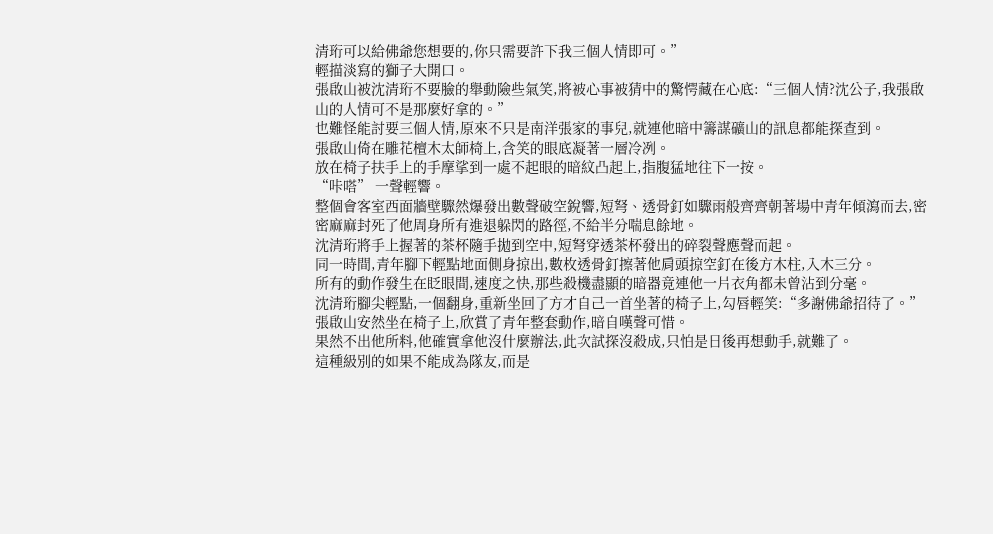清珩可以給佛爺您想要的,你只需要許下我三個人情即可。”
輕描淡寫的獅子大開口。
張啟山被沈清珩不要臉的舉動險些氣笑,將被心事被猜中的驚愕藏在心底:“三個人情?沈公子,我張啟山的人情可不是那麼好拿的。”
也難怪能討要三個人情,原來不只是南洋張家的事兒,就連他暗中籌謀礦山的訊息都能探查到。
張啟山倚在雕花檀木太師椅上,含笑的眼底凝著一層冷冽。
放在椅子扶手上的手摩挲到一處不起眼的暗紋凸起上,指腹猛地往下一按。
“咔嗒” 一聲輕響。
整個會客室西面牆壁驟然爆發出數聲破空銳響,短弩、透骨釘如驟雨般齊齊朝著場中青年傾瀉而去,密密麻麻封死了他周身所有進退躲閃的路徑,不給半分喘息餘地。
沈清珩將手上握著的茶杯隨手拋到空中,短弩穿透茶杯發出的碎裂聲應聲而起。
同一時間,青年腳下輕點地面側身掠出,數枚透骨釘擦著他肩頭掠空釘在後方木柱,入木三分。
所有的動作發生在眨眼間,速度之快,那些殺機盡顯的暗器竟連他一片衣角都未曾沾到分毫。
沈清珩腳尖輕點,一個翻身,重新坐回了方才自己一首坐著的椅子上,勾唇輕笑:“多謝佛爺招待了。”
張啟山安然坐在椅子上,欣賞了青年整套動作,暗自嘆聲可惜。
果然不出他所料,他確實拿他沒什麼辦法,此次試探沒殺成,只怕是日後再想動手,就難了。
這種級別的如果不能成為隊友,而是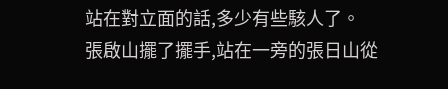站在對立面的話,多少有些駭人了。
張啟山擺了擺手,站在一旁的張日山從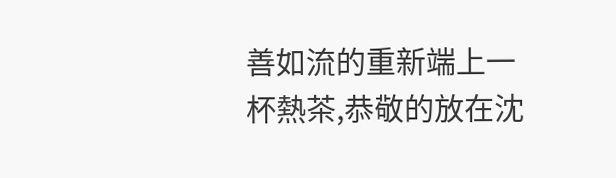善如流的重新端上一杯熱茶,恭敬的放在沈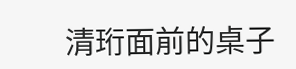清珩面前的桌子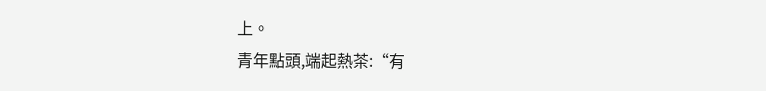上。
青年點頭,端起熱茶:“有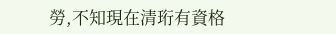勞,不知現在清珩有資格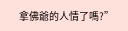拿佛爺的人情了嗎?”